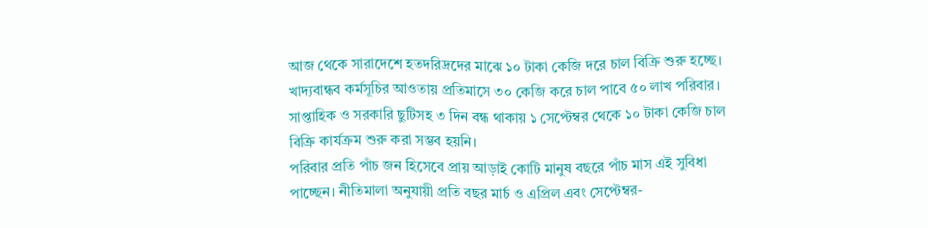আজ থেকে সারাদেশে হতদরিদ্রদের মাঝে ১০ টাকা কেজি দরে চাল বিক্রি শুরু হচ্ছে। খাদ্যবান্ধব কর্মসূচির আওতায় প্রতিমাসে ৩০ কেজি করে চাল পাবে ৫০ লাখ পরিবার। সাপ্তাহিক ও সরকারি ছুটিসহ ৩ দিন বন্ধ থাকায় ১ সেপ্টেম্বর থেকে ১০ টাকা কেজি চাল বিক্রি কার্যক্রম শুরু করা সম্ভব হয়নি।
পরিবার প্রতি পাঁচ জন হিসেবে প্রায় আড়াই কোটি মানুষ বছরে পাঁচ মাস এই সুবিধা পাচ্ছেন। নীতিমালা অনুযায়ী প্রতি বছর মার্চ ও এপ্রিল এবং সেপ্টেম্বর-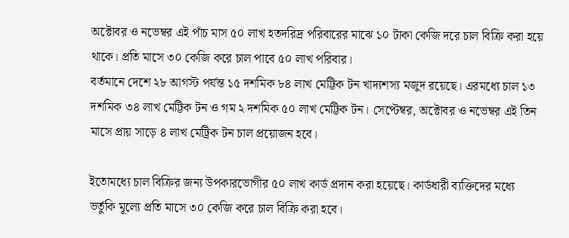অক্টোবর ও নভেম্বর এই পাঁচ মাস ৫০ লাখ হতদরিদ্র পরিবারের মাঝে ১০ টাকা কেজি দরে চাল বিক্রি করা হয়ে থাকে। প্রতি মাসে ৩০ কেজি করে চাল পাবে ৫০ লাখ পরিবার।
বর্তমানে দেশে ২৮ আগস্ট পর্যন্ত ১৫ দশমিক ৮৪ লাখ মেট্টিক টন খাদ্যশস্য মজুদ রয়েছে। এরমধ্যে চাল ১৩ দশমিক ৩৪ লাখ মেট্টিক টন ও গম ২ দশমিক ৫০ লাখ মেট্টিক টন। সেপ্টেম্বর, অক্টোবর ও নভেম্বর এই তিন মাসে প্রায় সাড়ে ৪ লাখ মেট্রিক টন চাল প্রয়োজন হবে।

ইতোমধ্যে চাল বিক্রির জন্য উপকারভোগীর ৫০ লাখ কার্ড প্রদান করা হয়েছে। কার্ডধারী ব্যক্তিদের মধ্যে ভর্তুকি মূল্যে প্রতি মাসে ৩০ কেজি করে চাল বিক্রি করা হবে।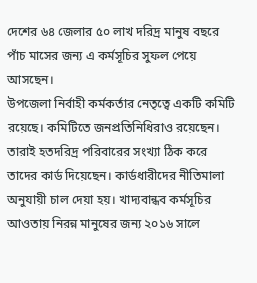দেশের ৬৪ জেলার ৫০ লাখ দরিদ্র মানুষ বছরে পাঁচ মাসের জন্য এ কর্মসূচির সুফল পেয়ে আসছেন।
উপজেলা নির্বাহী কর্মকর্তার নেতৃত্বে একটি কমিটি রয়েছে। কমিটিতে জনপ্রতিনিধিরাও রয়েছেন। তারাই হতদরিদ্র পরিবারের সংখ্যা ঠিক করে তাদের কার্ড দিয়েছেন। কার্ডধারীদের নীতিমালা অনুযায়ী চাল দেয়া হয়। খাদ্যবান্ধব কর্মসূচির আওতায় নিরন্ন মানুষের জন্য ২০১৬ সালে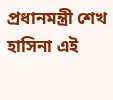প্রধানমন্ত্রী শেখ হাসিনা এই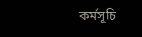কর্মসূচি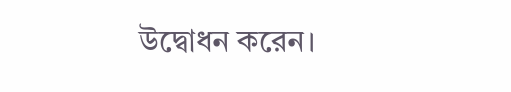উদ্বোধন করেন।